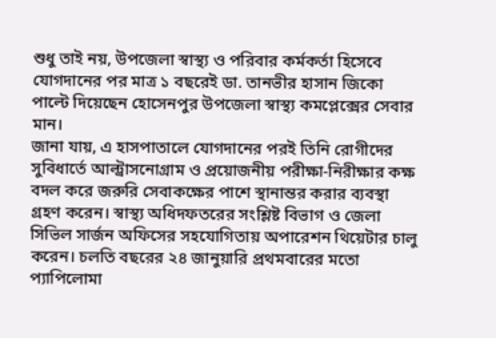শুধু তাই নয়, উপজেলা স্বাস্থ্য ও পরিবার কর্মকর্তা হিসেবে যোগদানের পর মাত্র ১ বছরেই ডা. তানভীর হাসান জিকো পাল্টে দিয়েছেন হোসেনপুর উপজেলা স্বাস্থ্য কমপ্লেক্সের সেবার মান।
জানা যায়, এ হাসপাতালে যোগদানের পরই তিনি রোগীদের সুবিধার্তে আল্ট্রাসনোগ্রাম ও প্রয়োজনীয় পরীক্ষা-নিরীক্ষার কক্ষ বদল করে জরুরি সেবাকক্ষের পাশে স্থানান্তর করার ব্যবস্থা গ্রহণ করেন। স্বাস্থ্য অধিদফতরের সংশ্লিষ্ট বিভাগ ও জেলা সিভিল সার্জন অফিসের সহযোগিতায় অপারেশন থিয়েটার চালু করেন। চলতি বছরের ২৪ জানুয়ারি প্রথমবারের মতো প্যাপিলোমা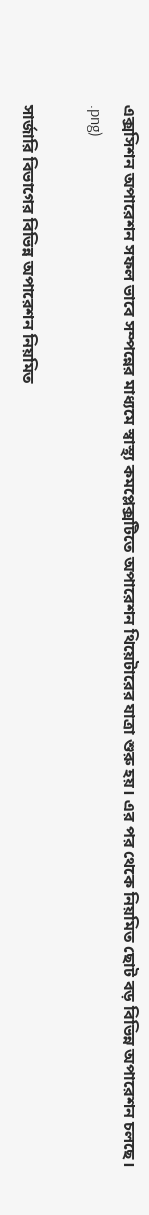এক্সসিশন অপারেশন সফল ভাবে সম্পন্নের মাধ্যমে স্বাস্থ্য কমপ্লেক্সটিতে অপারেশন থিয়েটারের যাত্রা শুরু হয়। এর পর থেকে নিয়মিত ছোট বড় বিভিন্ন অপারেশন চলছে।
.png)

সার্জারি বিভাগের বিভিন্ন অপারেশন নিয়মিত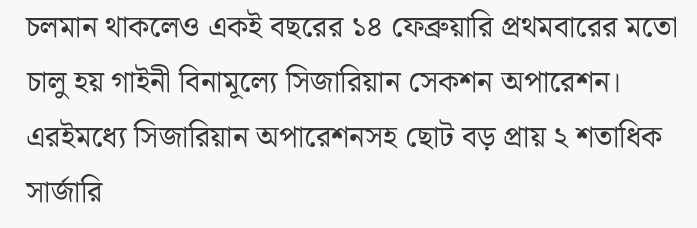চলমান থাকলেও একই বছরের ১৪ ফেব্রুয়ারি প্রথমবারের মতো চালু হয় গাইনী বিনামূল্যে সিজারিয়ান সেকশন অপারেশন। এরইমধ্যে সিজারিয়ান অপারেশনসহ ছোট বড় প্রায় ২ শতাধিক সার্জারি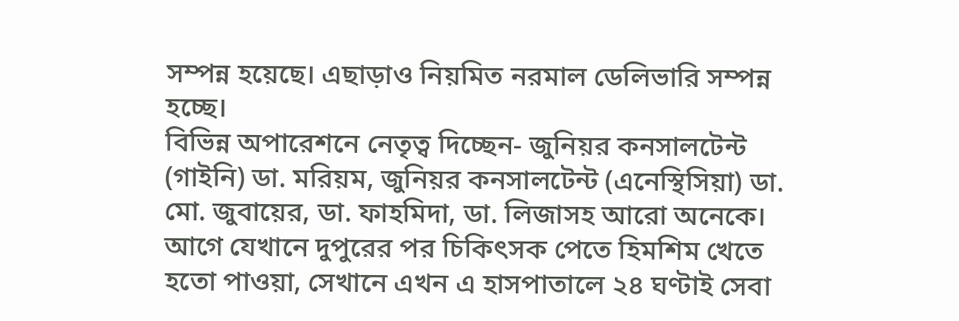সম্পন্ন হয়েছে। এছাড়াও নিয়মিত নরমাল ডেলিভারি সম্পন্ন হচ্ছে।
বিভিন্ন অপারেশনে নেতৃত্ব দিচ্ছেন- জুনিয়র কনসালটেন্ট (গাইনি) ডা. মরিয়ম, জুনিয়র কনসালটেন্ট (এনেস্থিসিয়া) ডা. মো. জুবায়ের, ডা. ফাহমিদা, ডা. লিজাসহ আরো অনেকে।
আগে যেখানে দুপুরের পর চিকিৎসক পেতে হিমশিম খেতে হতো পাওয়া, সেখানে এখন এ হাসপাতালে ২৪ ঘণ্টাই সেবা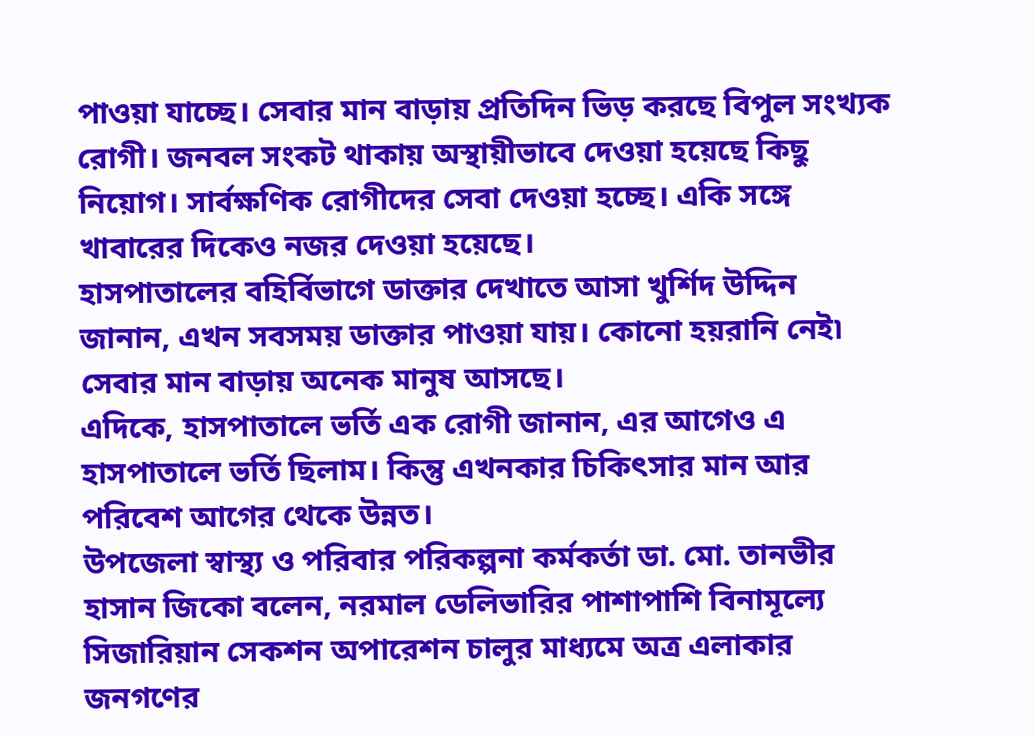পাওয়া যাচ্ছে। সেবার মান বাড়ায় প্রতিদিন ভিড় করছে বিপুল সংখ্যক রোগী। জনবল সংকট থাকায় অস্থায়ীভাবে দেওয়া হয়েছে কিছু নিয়োগ। সার্বক্ষণিক রোগীদের সেবা দেওয়া হচ্ছে। একি সঙ্গে খাবারের দিকেও নজর দেওয়া হয়েছে।
হাসপাতালের বহির্বিভাগে ডাক্তার দেখাতে আসা খুর্শিদ উদ্দিন জানান, এখন সবসময় ডাক্তার পাওয়া যায়। কোনো হয়রানি নেই৷ সেবার মান বাড়ায় অনেক মানুষ আসছে।
এদিকে, হাসপাতালে ভর্তি এক রোগী জানান, এর আগেও এ হাসপাতালে ভর্তি ছিলাম। কিন্তু এখনকার চিকিৎসার মান আর পরিবেশ আগের থেকে উন্নত।
উপজেলা স্বাস্থ্য ও পরিবার পরিকল্পনা কর্মকর্তা ডা. মো. তানভীর হাসান জিকো বলেন, নরমাল ডেলিভারির পাশাপাশি বিনামূল্যে সিজারিয়ান সেকশন অপারেশন চালুর মাধ্যমে অত্র এলাকার জনগণের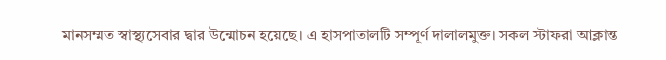মানসম্মত স্বাস্থ্যসেবার দ্বার উন্মোচন হয়েছে। এ হাসপাতালটি সম্পূর্ণ দালালমুক্ত। সকল স্টাফরা আক্লান্ত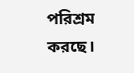পরিশ্রম করছে।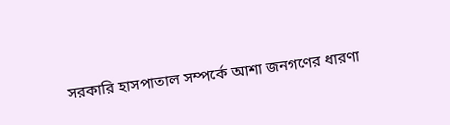সরকারি হাসপাতাল সম্পর্কে আশা জনগণের ধারণা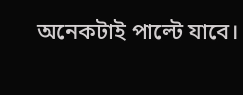অনেকটাই পাল্টে যাবে।